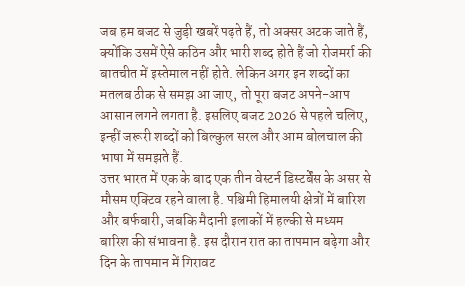जब हम बजट से जुड़ी खबरें पढ़ते हैं, तो अक्सर अटक जाते हैं, क्योंकि उसमें ऐसे कठिन और भारी शब्द होते हैं जो रोजमर्रा की बातचीत में इस्तेमाल नहीं होते. लेकिन अगर इन शब्दों का मतलब ठीक से समझ आ जाए, तो पूरा बजट अपने-आप आसान लगने लगता है. इसलिए बजट 2026 से पहले चलिए, इन्हीं जरूरी शब्दों को बिल्कुल सरल और आम बोलचाल की भाषा में समझते हैं.
उत्तर भारत में एक के बाद एक तीन वेस्टर्न डिस्टर्बेंस के असर से मौसम एक्टिव रहने वाला है. पश्चिमी हिमालयी क्षेत्रों में बारिश और बर्फबारी, जबकि मैदानी इलाकों में हल्की से मध्यम बारिश की संभावना है. इस दौरान रात का तापमान बढ़ेगा और दिन के तापमान में गिरावट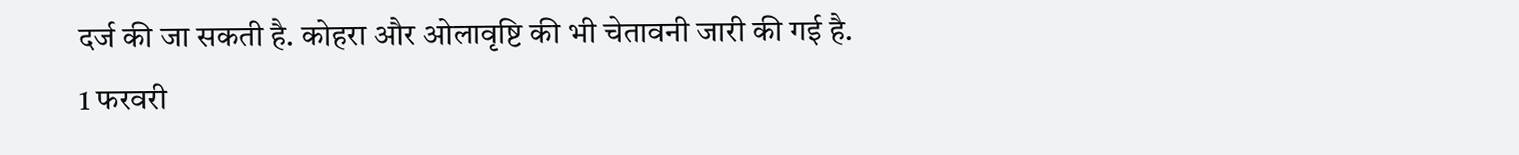दर्ज की जा सकती है. कोहरा और ओलावृष्टि की भी चेतावनी जारी की गई है.
1 फरवरी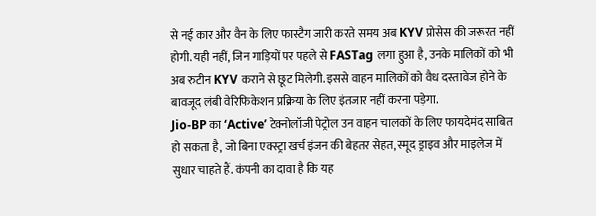से नई कार और वैन के लिए फास्टैग जारी करते समय अब KYV प्रोसेस की जरूरत नहीं होगी. यही नहीं, जिन गाड़ियों पर पहले से FASTag लगा हुआ है, उनके मालिकों को भी अब रुटीन KYV कराने से छूट मिलेगी. इससे वाहन मालिकों को वैध दस्तावेज होने के बावजूद लंबी वेरिफिकेशन प्रक्रिया के लिए इंतजार नहीं करना पड़ेगा.
Jio-BP का ‘Active’ टेक्नोलॉजी पेट्रोल उन वाहन चालकों के लिए फायदेमंद साबित हो सकता है, जो बिना एक्स्ट्रा खर्च इंजन की बेहतर सेहत, स्मूद ड्राइव और माइलेज में सुधार चाहते हैं. कंपनी का दावा है कि यह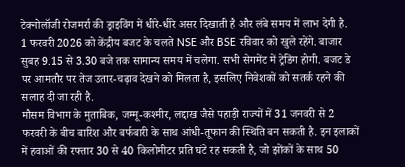टेक्नोलॉजी रोजमर्रा की ड्राइविंग में धीरे-धीरे असर दिखाती है और लंबे समय में लाभ देगी है.
1 फरवरी 2026 को केंद्रीय बजट के चलते NSE और BSE रविवार को खुले रहेंगे. बाजार सुबह 9.15 से 3.30 बजे तक सामान्य समय में चलेगा. सभी सेगमेंट में ट्रेडिंग होगी. बजट डे पर आमतौर पर तेज उतार-चढ़ाव देखने को मिलता है, इसलिए निवेशकों को सतर्क रहने की सलाह दी जा रही है.
मौसम विभाग के मुताबिक, जम्मू-कश्मीर, लद्दाख जैसे पहाड़ी राज्यों में 31 जनवरी से 2 फरवरी के बीच बारिश और बर्फबारी के साथ आंधी-तूफान की स्थिति बन सकती है. इन इलाकों में हवाओं की रफ्तार 30 से 40 किलोमीटर प्रति घंटे रह सकती है, जो झोंकों के साथ 50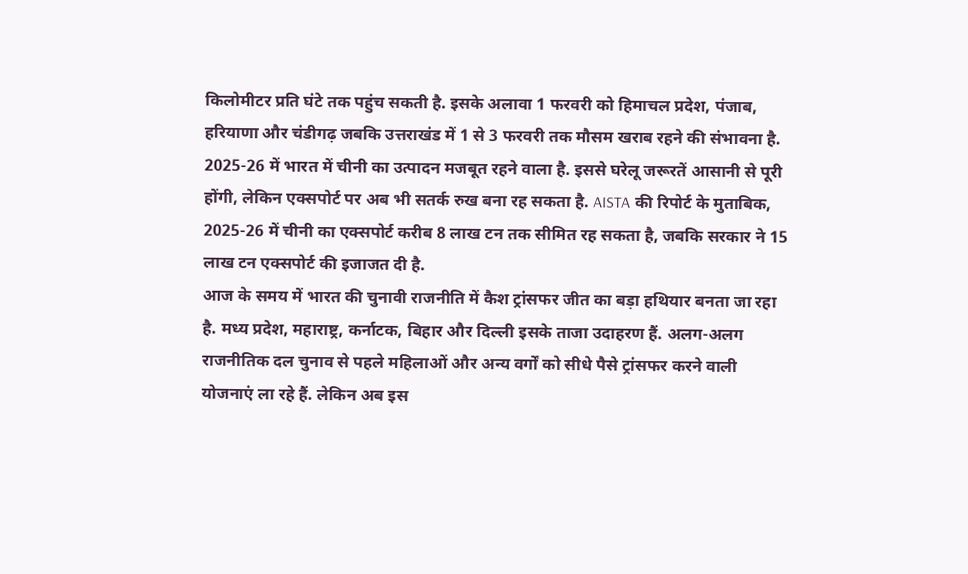किलोमीटर प्रति घंटे तक पहुंच सकती है. इसके अलावा 1 फरवरी को हिमाचल प्रदेश, पंजाब, हरियाणा और चंडीगढ़ जबकि उत्तराखंड में 1 से 3 फरवरी तक मौसम खराब रहने की संभावना है.
2025-26 में भारत में चीनी का उत्पादन मजबूत रहने वाला है. इससे घरेलू जरूरतें आसानी से पूरी होंगी, लेकिन एक्सपोर्ट पर अब भी सतर्क रुख बना रह सकता है. AISTA की रिपोर्ट के मुताबिक, 2025-26 में चीनी का एक्सपोर्ट करीब 8 लाख टन तक सीमित रह सकता है, जबकि सरकार ने 15 लाख टन एक्सपोर्ट की इजाजत दी है.
आज के समय में भारत की चुनावी राजनीति में कैश ट्रांसफर जीत का बड़ा हथियार बनता जा रहा है. मध्य प्रदेश, महाराष्ट्र, कर्नाटक, बिहार और दिल्ली इसके ताजा उदाहरण हैं. अलग-अलग राजनीतिक दल चुनाव से पहले महिलाओं और अन्य वर्गों को सीधे पैसे ट्रांसफर करने वाली योजनाएं ला रहे हैं. लेकिन अब इस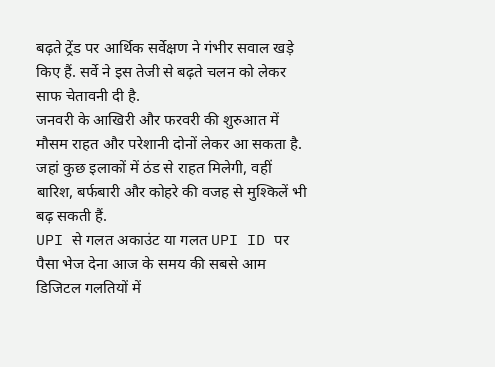बढ़ते ट्रेंड पर आर्थिक सर्वेक्षण ने गंभीर सवाल खड़े किए हैं. सर्वे ने इस तेजी से बढ़ते चलन को लेकर साफ चेतावनी दी है.
जनवरी के आखिरी और फरवरी की शुरुआत में मौसम राहत और परेशानी दोनों लेकर आ सकता है. जहां कुछ इलाकों में ठंड से राहत मिलेगी, वहीं बारिश, बर्फबारी और कोहरे की वजह से मुश्किलें भी बढ़ सकती हैं.
UPI से गलत अकाउंट या गलत UPI ID पर पैसा भेज देना आज के समय की सबसे आम डिजिटल गलतियों में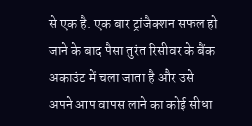से एक है. एक बार ट्रांजैक्शन सफल हो जाने के बाद पैसा तुरंत रिसीवर के बैंक अकाउंट में चला जाता है और उसे अपने आप वापस लाने का कोई सीधा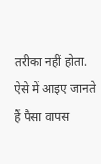तरीका नहीं होता. ऐसे में आइए जानते हैं पैसा वापस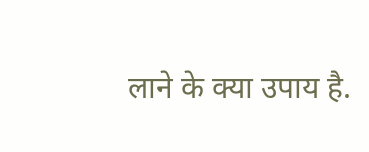लाने के क्या उपाय है.